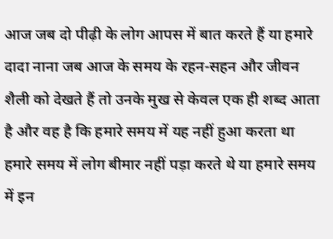आज जब दो पीढ़ी के लोग आपस में बात करते हैं या हमारे दादा नाना जब आज के समय के रहन-सहन और जीवन शैली को देखते हैं तो उनके मुख से केवल एक ही शब्द आता है और वह है कि हमारे समय में यह नहीं हुआ करता था हमारे समय में लोग बीमार नहीं पड़ा करते थे या हमारे समय में इन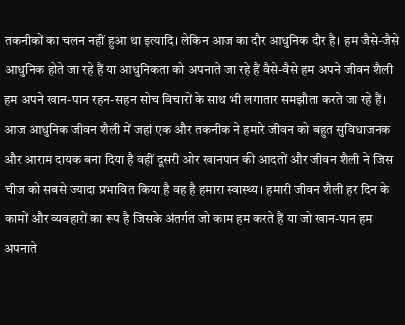तकनीकों का चलन नहीं हुआ था इत्यादि। लेकिन आज का दौर आधुनिक दौर है। हम जैसे-जैसे आधुनिक होते जा रहे हैं या आधुनिकता को अपनाते जा रहे हैं वैसे-वैसे हम अपने जीवन शैली हम अपने खान-पान रहन-सहन सोच विचारों के साथ भी लगातार समझौता करते जा रहे हैं। आज आधुनिक जीवन शैली में जहां एक और तकनीक ने हमारे जीवन को बहुत सुविधाजनक और आराम दायक बना दिया है वहीं दूसरी ओर खानपान की आदतों और जीवन शैली ने जिस चीज को सबसे ज्यादा प्रभावित किया है वह है हमारा स्वास्थ्य। हमारी जीवन शैली हर दिन के कामों और व्यवहारों का रूप है जिसके अंतर्गत जो काम हम करते हैं या जो खान-पान हम अपनाते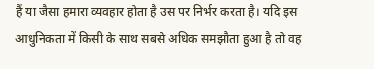हैं या जैसा हमारा व्यवहार होता है उस पर निर्भर करता है। यदि इस आधुनिकता में किसी के साथ सबसे अधिक समझौता हुआ है तो वह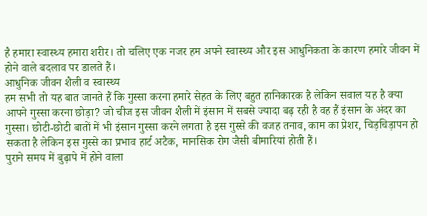है हमारा स्वास्थ्य हमारा शरीर। तो चलिए एक नजर हम अपने स्वास्थ्य और इस आधुनिकता के कारण हमारे जीवन में होने वाले बदलाव पर डालते हैं।
आधुनिक जीवन शैली व स्वास्थ्य
हम सभी तो यह बात जानते हैं कि गुस्सा करना हमारे सेहत के लिए बहुत हानिकारक है लेकिन सवाल यह है क्या आपने गुस्सा करना छोड़ा? जो चीज इस जीवन शैली में इंसान में सबसे ज्यादा बढ़ रही है वह हैं इंसान के अंदर का गुस्सा। छोटी-छोटी बातों में भी इंसान गुस्सा करने लगता है इस गुस्से की वजह तनाव, काम का प्रेशर, चिड़चिड़ापन हो सकता है लेकिन इस गुस्से का प्रभाव हार्ट अटैक, मानसिक रोग जैसी बीमारियां होती हैं।
पुराने समय में बुढ़ापे में होने वाला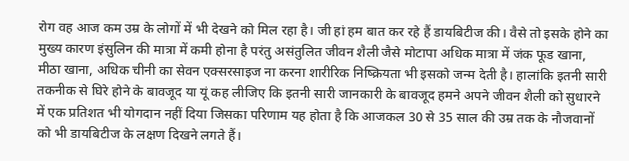रोग वह आज कम उम्र के लोगों में भी देखने को मिल रहा है। जी हां हम बात कर रहे हैं डायबिटीज की। वैसे तो इसके होने का मुख्य कारण इंसुलिन की मात्रा में कमी होना है परंतु असंतुलित जीवन शैली जैसे मोटापा अधिक मात्रा में जंक फूड खाना, मीठा खाना, अधिक चीनी का सेवन एक्सरसाइज ना करना शारीरिक निष्क्रियता भी इसको जन्म देती है। हालांकि इतनी सारी तकनीक से घिरे होने के बावजूद या यूं कह लीजिए कि इतनी सारी जानकारी के बावजूद हमने अपने जीवन शैली को सुधारने में एक प्रतिशत भी योगदान नहीं दिया जिसका परिणाम यह होता है कि आजकल 30 से 35 साल की उम्र तक के नौजवानों को भी डायबिटीज के लक्षण दिखने लगते हैं।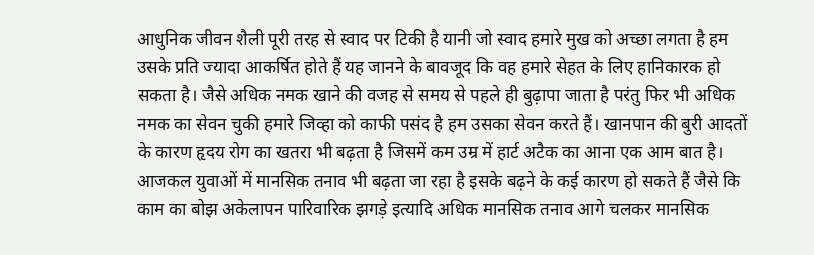आधुनिक जीवन शैली पूरी तरह से स्वाद पर टिकी है यानी जो स्वाद हमारे मुख को अच्छा लगता है हम उसके प्रति ज्यादा आकर्षित होते हैं यह जानने के बावजूद कि वह हमारे सेहत के लिए हानिकारक हो सकता है। जैसे अधिक नमक खाने की वजह से समय से पहले ही बुढ़ापा जाता है परंतु फिर भी अधिक नमक का सेवन चुकी हमारे जिव्हा को काफी पसंद है हम उसका सेवन करते हैं। खानपान की बुरी आदतों के कारण हृदय रोग का खतरा भी बढ़ता है जिसमें कम उम्र में हार्ट अटैक का आना एक आम बात है। आजकल युवाओं में मानसिक तनाव भी बढ़ता जा रहा है इसके बढ़ने के कई कारण हो सकते हैं जैसे कि काम का बोझ अकेलापन पारिवारिक झगड़े इत्यादि अधिक मानसिक तनाव आगे चलकर मानसिक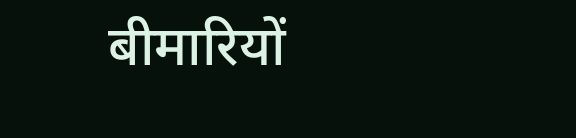बीमारियों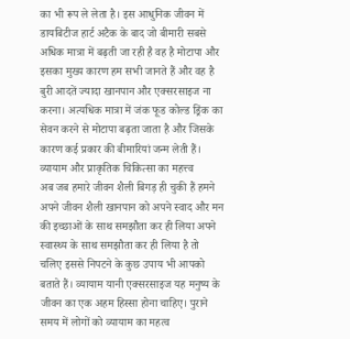का भी रूप ले लेता है। इस आधुनिक जीवन में डायबिटीज हार्ट अटैक के बाद जो बीमारी सबसे अधिक मात्रा में बढ़ती जा रही है वह है मोटापा और इसका मुख्य कारण हम सभी जानते हैं और वह है बुरी आदतें ज्यादा खानपान और एक्सरसाइज ना करना। अत्यधिक मात्रा में जंक फूड कोल्ड ड्रिंक का सेवन करने से मोटापा बढ़ता जाता है और जिसके कारण कई प्रकार की बीमारियां जन्म लेती हैं।
व्यायाम और प्राकृतिक चिकित्सा का महत्त्व
अब जब हमारे जीवन शैली बिगड़ ही चुकी हैं हमने अपने जीवन शैली खानपान को अपने स्वाद और मन की इच्छाओं के साथ समझौता कर ही लिया अपने स्वास्थ्य के साथ समझौता कर ही लिया है तो चलिए इससे निपटने के कुछ उपाय भी आपको बताते हैं। व्यायाम यानी एक्सरसाइज यह मनुष्य के जीवन का एक अहम हिस्सा होना चाहिए। पुराने समय में लोगों को व्यायाम का महत्व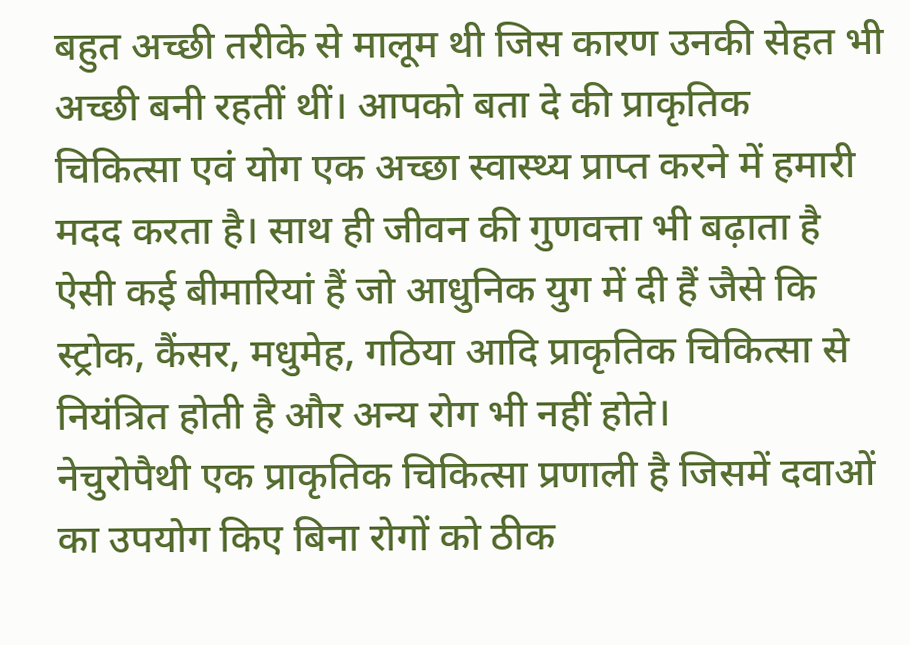बहुत अच्छी तरीके से मालूम थी जिस कारण उनकी सेहत भी अच्छी बनी रहतीं थीं। आपको बता दे की प्राकृतिक चिकित्सा एवं योग एक अच्छा स्वास्थ्य प्राप्त करने में हमारी मदद करता है। साथ ही जीवन की गुणवत्ता भी बढ़ाता है ऐसी कई बीमारियां हैं जो आधुनिक युग में दी हैं जैसे कि स्ट्रोक, कैंसर, मधुमेह, गठिया आदि प्राकृतिक चिकित्सा से नियंत्रित होती है और अन्य रोग भी नहीं होते।
नेचुरोपैथी एक प्राकृतिक चिकित्सा प्रणाली है जिसमें दवाओं का उपयोग किए बिना रोगों को ठीक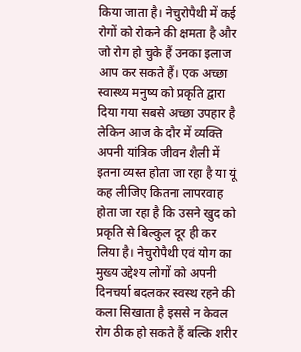किया जाता है। नेचुरोपैथी में कई रोगों को रोकने की क्षमता है और जो रोग हो चुके हैं उनका इलाज आप कर सकते हैं। एक अच्छा स्वास्थ्य मनुष्य को प्रकृति द्वारा दिया गया सबसे अच्छा उपहार है लेकिन आज के दौर में व्यक्ति अपनी यांत्रिक जीवन शैली में इतना व्यस्त होता जा रहा है या यूं कह लीजिए कितना लापरवाह होता जा रहा है कि उसने खुद को प्रकृति से बिल्कुल दूर ही कर लिया है। नेचुरोपैथी एवं योग का मुख्य उद्देश्य लोगों को अपनी दिनचर्या बदलकर स्वस्थ रहने की कला सिखाता है इससे न केवल रोग ठीक हो सकते हैं बल्कि शरीर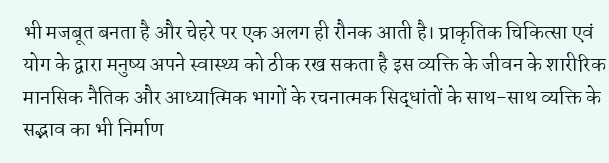भी मजबूत बनता है और चेहरे पर एक अलग ही रौनक आती है। प्राकृतिक चिकित्सा एवं योग के द्वारा मनुष्य अपने स्वास्थ्य को ठीक रख सकता है इस व्यक्ति के जीवन के शारीरिक मानसिक नैतिक और आध्यात्मिक भागों के रचनात्मक सिद्धांतों के साथ-साथ व्यक्ति के सद्भाव का भी निर्माण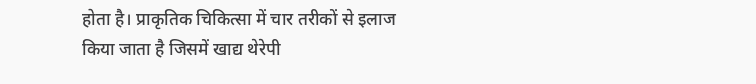होता है। प्राकृतिक चिकित्सा में चार तरीकों से इलाज किया जाता है जिसमें खाद्य थेरेपी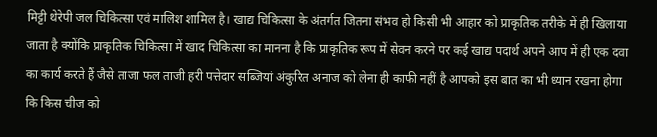मिट्टी थेरेपी जल चिकित्सा एवं मालिश शामिल है। खाद्य चिकित्सा के अंतर्गत जितना संभव हो किसी भी आहार को प्राकृतिक तरीके में ही खिलाया जाता है क्योंकि प्राकृतिक चिकित्सा में खाद चिकित्सा का मानना है कि प्राकृतिक रूप में सेवन करने पर कई खाद्य पदार्थ अपने आप में ही एक दवा का कार्य करते हैं जैसे ताजा फल ताजी हरी पत्तेदार सब्जियां अंकुरित अनाज को लेना ही काफी नहीं है आपको इस बात का भी ध्यान रखना होगा कि किस चीज को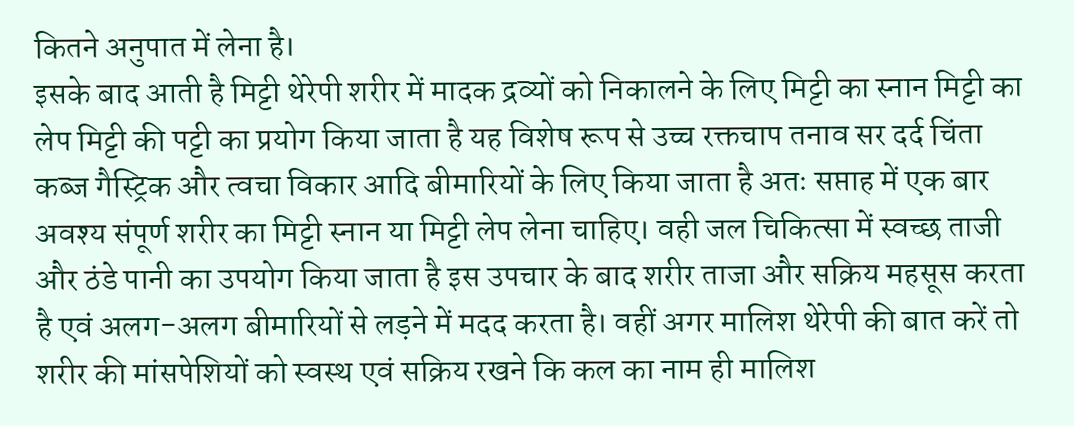कितने अनुपात में लेना है।
इसके बाद आती है मिट्टी थेरेपी शरीर में मादक द्रव्यों को निकालने के लिए मिट्टी का स्नान मिट्टी का लेप मिट्टी की पट्टी का प्रयोग किया जाता है यह विशेष रूप से उच्च रक्तचाप तनाव सर दर्द चिंता कब्ज गैस्ट्रिक और त्वचा विकार आदि बीमारियों के लिए किया जाता है अतः सप्ताह में एक बार अवश्य संपूर्ण शरीर का मिट्टी स्नान या मिट्टी लेप लेना चाहिए। वही जल चिकित्सा में स्वच्छ ताजी और ठंडे पानी का उपयोग किया जाता है इस उपचार के बाद शरीर ताजा और सक्रिय महसूस करता है एवं अलग-अलग बीमारियों से लड़ने में मदद करता है। वहीं अगर मालिश थेरेपी की बात करें तो शरीर की मांसपेशियों को स्वस्थ एवं सक्रिय रखने कि कल का नाम ही मालिश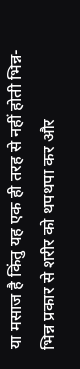या मसाज है किंतु यह एक ही तरह से नहीं होती भिन्न-भिन्न प्रकार से शरीर को थपथपा कर और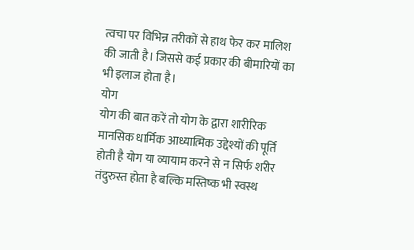त्वचा पर विभिन्न तरीकों से हाथ फेर कर मालिश की जाती है। जिससे कई प्रकार की बीमारियों का भी इलाज होता है।
योग
योग की बात करें तो योग के द्वारा शारीरिक मानसिक धार्मिक आध्यात्मिक उद्देश्यों की पूर्ति होती है योग या व्यायाम करने से न सिर्फ शरीर तंदुरुस्त होता है बल्कि मस्तिष्क भी स्वस्थ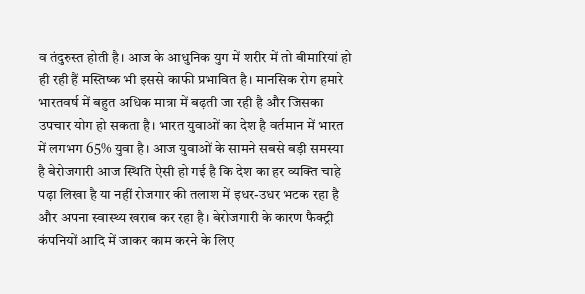व तंदुरुस्त होती है। आज के आधुनिक युग में शरीर में तो बीमारियां हो ही रही हैं मस्तिष्क भी इससे काफी प्रभावित है। मानसिक रोग हमारे भारतवर्ष में बहुत अधिक मात्रा में बढ़ती जा रही है और जिसका उपचार योग हो सकता है। भारत युवाओं का देश है वर्तमान में भारत में लगभग 65% युवा है। आज युवाओं के सामने सबसे बड़ी समस्या है बेरोजगारी आज स्थिति ऐसी हो गई है कि देश का हर व्यक्ति चाहे पढ़ा लिखा है या नहीं रोजगार की तलाश में इधर-उधर भटक रहा है और अपना स्वास्थ्य खराब कर रहा है। बेरोजगारी के कारण फैक्ट्री कंपनियों आदि में जाकर काम करने के लिए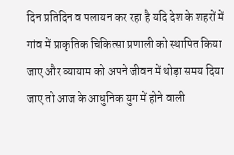दिन प्रतिदिन व पलायन कर रहा है यदि देश के शहरों में गांव में प्राकृतिक चिकित्सा प्रणाली को स्थापित किया जाए और व्यायाम को अपने जीवन में थोड़ा समय दिया जाए तो आज के आधुनिक युग में होने वाली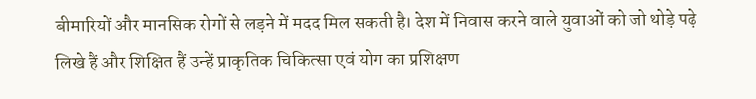बीमारियों और मानसिक रोगों से लड़ने में मदद मिल सकती है। देश में निवास करने वाले युवाओं को जो थोड़े पढ़े लिखे हैं और शिक्षित हैं उन्हें प्राकृतिक चिकित्सा एवं योग का प्रशिक्षण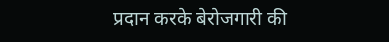प्रदान करके बेरोजगारी की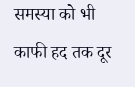समस्या को भी काफी हद तक दूर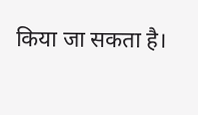किया जा सकता है।